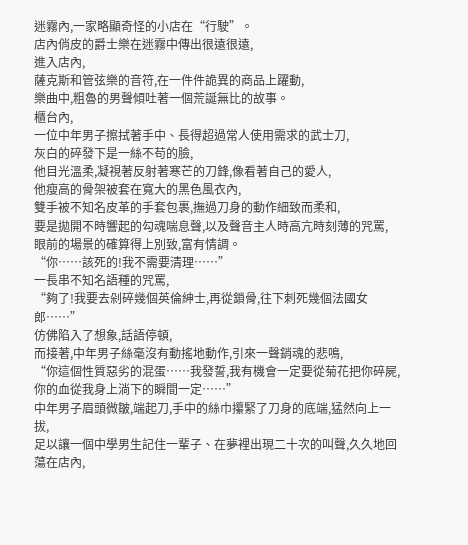迷霧內,一家略顯奇怪的小店在“行駛”。
店內俏皮的爵士樂在迷霧中傳出很遠很遠,
進入店內,
薩克斯和管弦樂的音符,在一件件詭異的商品上躍動,
樂曲中,粗魯的男聲傾吐著一個荒誕無比的故事。
櫃台內,
一位中年男子擦拭著手中、長得超過常人使用需求的武士刀,
灰白的碎發下是一絲不苟的臉,
他目光溫柔,凝視著反射著寒芒的刀鋒,像看著自己的愛人,
他瘦高的骨架被套在寬大的黑色風衣內,
雙手被不知名皮革的手套包裹,撫過刀身的動作細致而柔和,
要是拋開不時響起的勾魂喘息聲,以及聲音主人時高亢時刻薄的咒罵,
眼前的場景的確算得上別致,富有情調。
“你……該死的!我不需要清理……”
一長串不知名語種的咒罵,
“夠了!我要去剁碎幾個英倫紳士,再從鎖骨,往下刺死幾個法國女郎……”
仿佛陷入了想象,話語停頓,
而接著,中年男子絲毫沒有動搖地動作,引來一聲銷魂的悲鳴,
“你這個性質惡劣的混蛋……我發誓,我有機會一定要從菊花把你碎屍,你的血從我身上淌下的瞬間一定……”
中年男子眉頭微皺,端起刀,手中的絲巾攥緊了刀身的底端,猛然向上一拔,
足以讓一個中學男生記住一輩子、在夢裡出現二十次的叫聲,久久地回蕩在店內,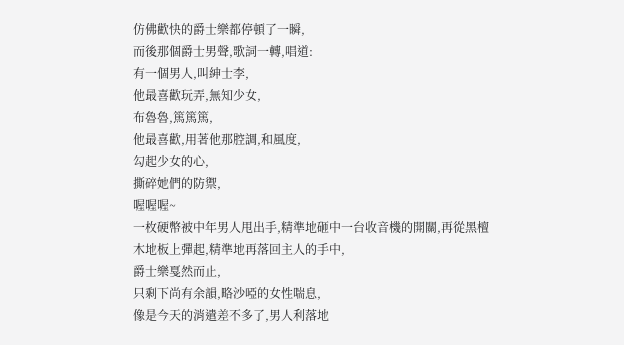仿佛歡快的爵士樂都停頓了一瞬,
而後那個爵士男聲,歌詞一轉,唱道:
有一個男人,叫紳士李,
他最喜歡玩弄,無知少女,
布魯魯,篤篤篤,
他最喜歡,用著他那腔調,和風度,
勾起少女的心,
撕碎她們的防禦,
喔喔喔~
一枚硬幣被中年男人甩出手,精準地砸中一台收音機的開關,再從黑檀木地板上彈起,精準地再落回主人的手中,
爵士樂戛然而止,
只剩下尚有余韻,略沙啞的女性喘息,
像是今天的消遣差不多了,男人利落地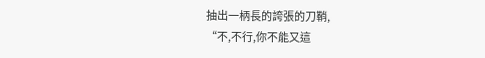抽出一柄長的誇張的刀鞘,
“不,不行,你不能又這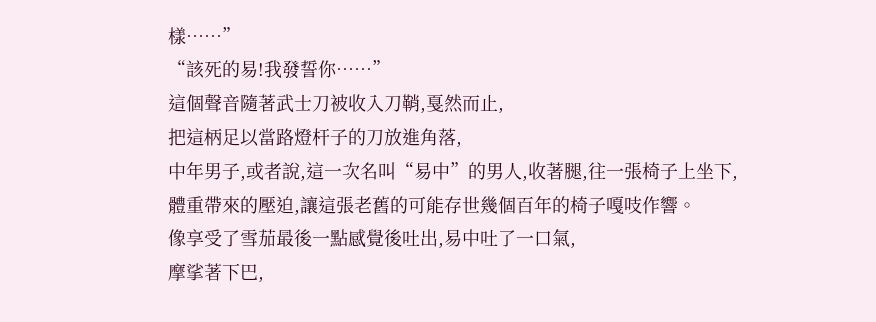樣……”
“該死的易!我發誓你……”
這個聲音隨著武士刀被收入刀鞘,戛然而止,
把這柄足以當路燈杆子的刀放進角落,
中年男子,或者說,這一次名叫“易中”的男人,收著腿,往一張椅子上坐下,
體重帶來的壓迫,讓這張老舊的可能存世幾個百年的椅子嘎吱作響。
像享受了雪茄最後一點感覺後吐出,易中吐了一口氣,
摩挲著下巴,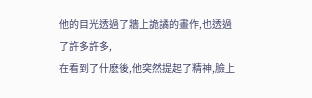他的目光透過了牆上詭譎的畫作,也透過了許多許多,
在看到了什麽後,他突然提起了精神,臉上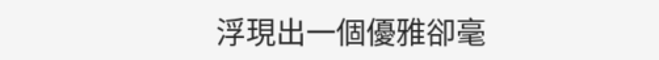浮現出一個優雅卻毫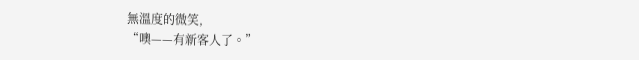無溫度的微笑,
“噢——有新客人了。”